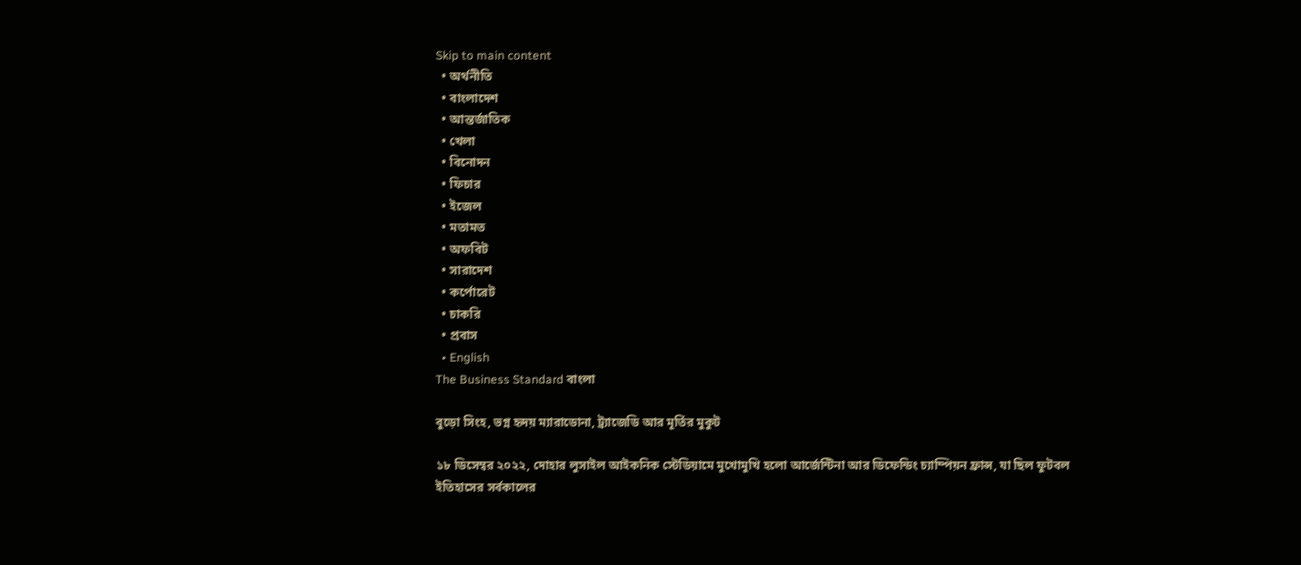Skip to main content
  • অর্থনীতি
  • বাংলাদেশ
  • আন্তর্জাতিক
  • খেলা
  • বিনোদন
  • ফিচার
  • ইজেল
  • মতামত
  • অফবিট
  • সারাদেশ
  • কর্পোরেট
  • চাকরি
  • প্রবাস
  • English
The Business Standard বাংলা

বুড়ো সিংহ, ভগ্ন হৃদয় ম্যারাডোনা, ট্র্যাজেডি আর মূর্তির মুকুট

১৮ ডিসেম্বর ২০২২, দোহার লুসাইল আইকনিক স্টেডিয়ামে মুখোমুখি হলো আর্জেন্টিনা আর ডিফেন্ডিং চ্যাম্পিয়ন ফ্রান্স, যা ছিল ফুটবল ইতিহাসের সর্বকালের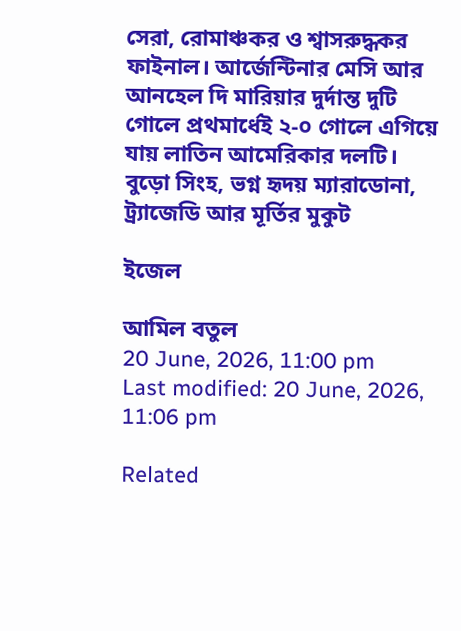সেরা, রোমাঞ্চকর ও শ্বাসরুদ্ধকর ফাইনাল। আর্জেন্টিনার মেসি আর আনহেল দি মারিয়ার দুর্দান্ত দুটি গোলে প্রথমার্ধেই ২-০ গোলে এগিয়ে যায় লাতিন আমেরিকার দলটি।
বুড়ো সিংহ, ভগ্ন হৃদয় ম্যারাডোনা, ট্র্যাজেডি আর মূর্তির মুকুট

ইজেল

আমিল বতুল
20 June, 2026, 11:00 pm
Last modified: 20 June, 2026, 11:06 pm

Related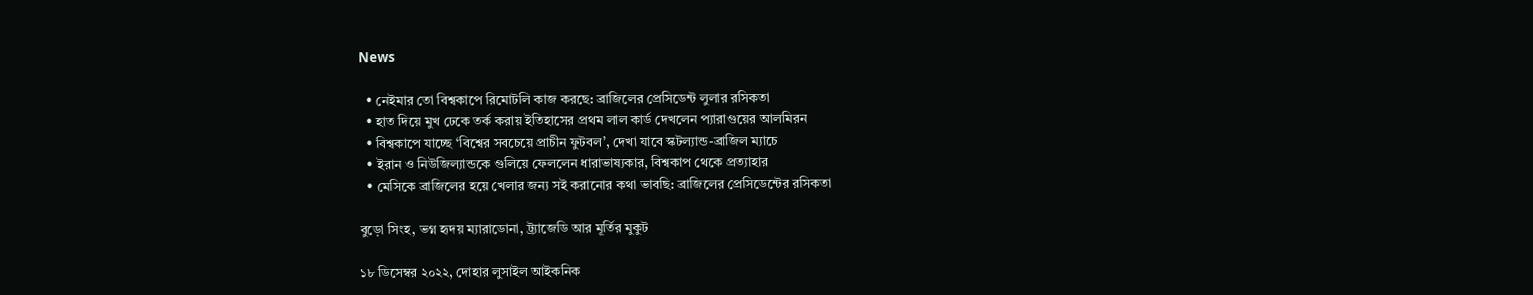News

  • নেইমার তো বিশ্বকাপে রিমোটলি কাজ করছে: ব্রাজিলের প্রেসিডেন্ট লুলার রসিকতা
  • হাত দিয়ে মুখ ঢেকে তর্ক করায় ইতিহাসের প্রথম লাল কার্ড দেখলেন প্যারাগুয়ের আলমিরন
  • বিশ্বকাপে যাচ্ছে ‘বিশ্বের সবচেয়ে প্রাচীন ফুটবল’, দেখা যাবে স্কটল্যান্ড-ব্রাজিল ম্যাচে
  • ইরান ও নিউজিল্যান্ডকে গুলিয়ে ফেললেন ধারাভাষ্যকার, বিশ্বকাপ থেকে প্রত্যাহার
  • মেসিকে ব্রাজিলের হয়ে খেলার জন্য সই করানোর কথা ভাবছি: ব্রাজিলের প্রেসিডেন্টের রসিকতা

বুড়ো সিংহ, ভগ্ন হৃদয় ম্যারাডোনা, ট্র্যাজেডি আর মূর্তির মুকুট

১৮ ডিসেম্বর ২০২২, দোহার লুসাইল আইকনিক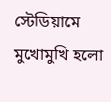স্টেডিয়ামে মুখোমুখি হলো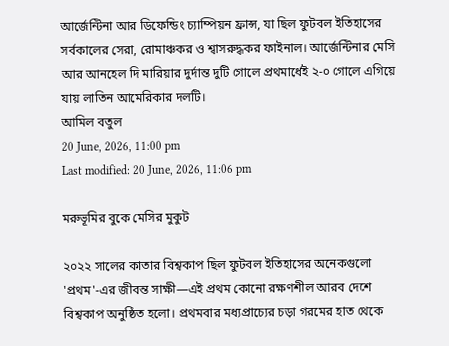আর্জেন্টিনা আর ডিফেন্ডিং চ্যাম্পিয়ন ফ্রান্স, যা ছিল ফুটবল ইতিহাসের সর্বকালের সেরা, রোমাঞ্চকর ও শ্বাসরুদ্ধকর ফাইনাল। আর্জেন্টিনার মেসি আর আনহেল দি মারিয়ার দুর্দান্ত দুটি গোলে প্রথমার্ধেই ২-০ গোলে এগিয়ে যায় লাতিন আমেরিকার দলটি।
আমিল বতুল
20 June, 2026, 11:00 pm
Last modified: 20 June, 2026, 11:06 pm

মরুভূমির বুকে মেসির মুকুট

২০২২ সালের কাতার বিশ্বকাপ ছিল ফুটবল ইতিহাসের অনেকগুলো 'প্রথম'-এর জীবন্ত সাক্ষী—এই প্রথম কোনো রক্ষণশীল আরব দেশে বিশ্বকাপ অনুষ্ঠিত হলো। প্রথমবার মধ্যপ্রাচ্যের চড়া গরমের হাত থেকে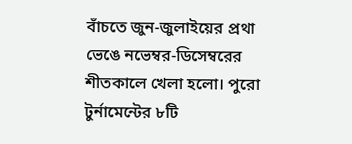বাঁচতে জুন-জুলাইয়ের প্রথা ভেঙে নভেম্বর-ডিসেম্বরের শীতকালে খেলা হলো। পুরো টুর্নামেন্টের ৮টি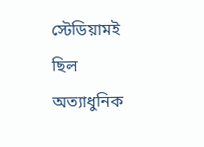স্টেডিয়ামই ছিল অত্যাধুনিক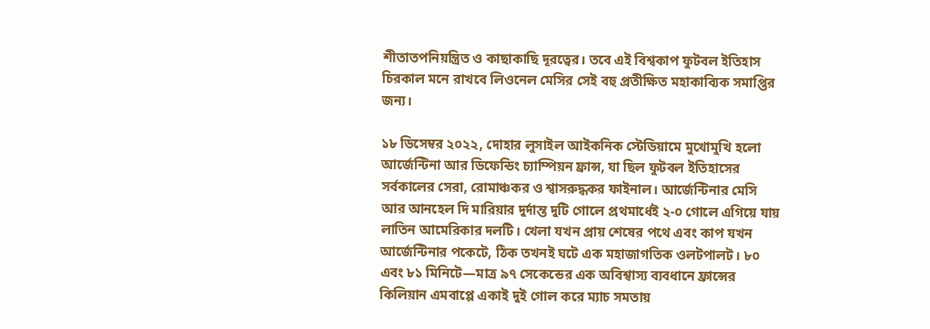শীতাতপনিয়ন্ত্রিত ও কাছাকাছি দূরত্বের। তবে এই বিশ্বকাপ ফুটবল ইতিহাস চিরকাল মনে রাখবে লিওনেল মেসির সেই বহু প্রতীক্ষিত মহাকাব্যিক সমাপ্তির জন্য।

১৮ ডিসেম্বর ২০২২, দোহার লুসাইল আইকনিক স্টেডিয়ামে মুখোমুখি হলো আর্জেন্টিনা আর ডিফেন্ডিং চ্যাম্পিয়ন ফ্রান্স, যা ছিল ফুটবল ইতিহাসের সর্বকালের সেরা, রোমাঞ্চকর ও শ্বাসরুদ্ধকর ফাইনাল। আর্জেন্টিনার মেসি আর আনহেল দি মারিয়ার দুর্দান্ত দুটি গোলে প্রথমার্ধেই ২-০ গোলে এগিয়ে যায় লাতিন আমেরিকার দলটি। খেলা যখন প্রায় শেষের পথে এবং কাপ যখন আর্জেন্টিনার পকেটে, ঠিক তখনই ঘটে এক মহাজাগতিক ওলটপালট। ৮০ এবং ৮১ মিনিটে—মাত্র ৯৭ সেকেন্ডের এক অবিশ্বাস্য ব্যবধানে ফ্রান্সের কিলিয়ান এমবাপ্পে একাই দুই গোল করে ম্যাচ সমতায়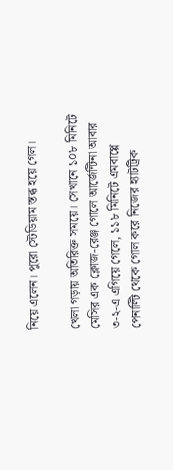নিয়ে এলেন। পুরো স্টেডিয়াম স্তব্ধ হয়ে গেল।

খেলা গড়ায় অতিরিক্ত সময়ে। সেখানে ১০৮ মিনিটে মেসির এক ক্লোজ-রেঞ্জ গোলে আর্জেন্টিনা আবার ৩-২-এ এগিয়ে গেলে, ১১৮ মিনিটে এমবাপ্পে পেনাল্টি থেকে গোল করে নিজের হ্যাটট্রিক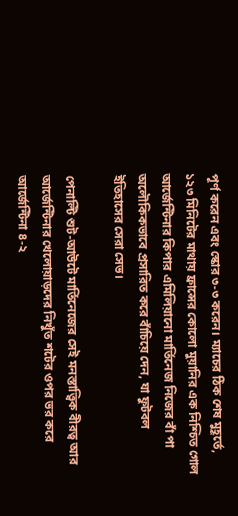পূর্ণ করেন এবং স্কোর ৩-৩ করেন। ম্যাচের ঠিক শেষ মুহূর্তে, ১২৩ মিনিটের মাথায় ফ্রান্সের কোলো মুয়ানির এক নিশ্চিত গোল আর্জেন্টিনার কিপার এমিলিয়ানো মার্তিনেজ নিজের বাঁ পা অলৌকিকভাবে প্রসারিত করে বাঁচিয়ে দেন, যা ফুটবল ইতিহাসের সেরা সেভ।

পেনাল্টি শুট-আউটে মার্তিনেজের সেই মনস্তাত্ত্বিক বীরত্ব আর আর্জেন্টিনার খেলোয়াড়দের নিখুঁত শটের ওপর ভর করে আর্জেন্টিনা ৪-২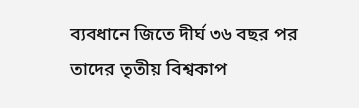ব্যবধানে জিতে দীর্ঘ ৩৬ বছর পর তাদের তৃতীয় বিশ্বকাপ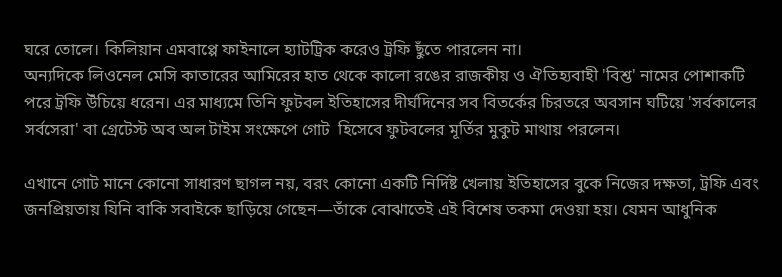ঘরে তোলে। কিলিয়ান এমবাপ্পে ফাইনালে হ্যাটট্রিক করেও ট্রফি ছুঁতে পারলেন না।
অন্যদিকে লিওনেল মেসি কাতারের আমিরের হাত থেকে কালো রঙের রাজকীয় ও ঐতিহ্যবাহী 'বিশ্ত' নামের পোশাকটি পরে ট্রফি উঁচিয়ে ধরেন। এর মাধ্যমে তিনি ফুটবল ইতিহাসের দীর্ঘদিনের সব বিতর্কের চিরতরে অবসান ঘটিয়ে 'সর্বকালের সর্বসেরা' বা গ্রেটেস্ট অব অল টাইম সংক্ষেপে গোট  হিসেবে ফুটবলের মূর্তির মুকুট মাথায় পরলেন।

এখানে গোট মানে কোনো সাধারণ ছাগল নয়, বরং কোনো একটি নির্দিষ্ট খেলায় ইতিহাসের বুকে নিজের দক্ষতা, ট্রফি এবং জনপ্রিয়তায় যিনি বাকি সবাইকে ছাড়িয়ে গেছেন—তাঁকে বোঝাতেই এই বিশেষ তকমা দেওয়া হয়। যেমন আধুনিক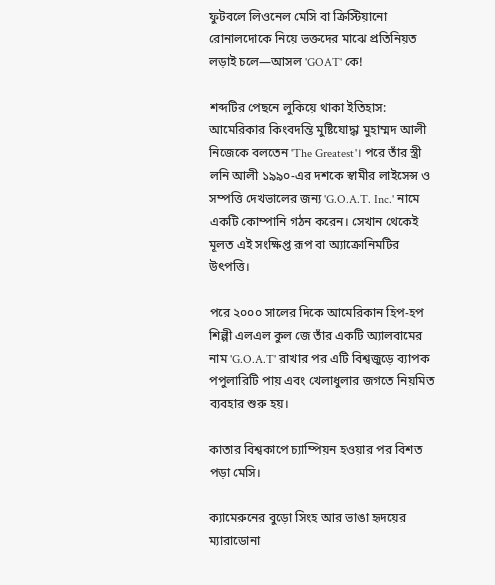ফুটবলে লিওনেল মেসি বা ক্রিস্টিয়ানো রোনালদোকে নিয়ে ভক্তদের মাঝে প্রতিনিয়ত লড়াই চলে—আসল 'GOAT' কে!

শব্দটির পেছনে লুকিয়ে থাকা ইতিহাস: আমেরিকার কিংবদন্তি মুষ্টিযোদ্ধা মুহাম্মদ আলী নিজেকে বলতেন 'The Greatest'। পরে তাঁর স্ত্রী লনি আলী ১৯৯০-এর দশকে স্বামীর লাইসেন্স ও সম্পত্তি দেখভালের জন্য 'G.O.A.T. Inc.' নামে একটি কোম্পানি গঠন করেন। সেখান থেকেই মূলত এই সংক্ষিপ্ত রূপ বা অ্যাক্রোনিমটির উৎপত্তি।

পরে ২০০০ সালের দিকে আমেরিকান হিপ-হপ শিল্পী এলএল কুল জে তাঁর একটি অ্যালবামের নাম 'G.O.A.T' রাখার পর এটি বিশ্বজুড়ে ব্যাপক পপুলারিটি পায় এবং খেলাধুলার জগতে নিয়মিত ব্যবহার শুরু হয়।

কাতার বিশ্বকাপে চ্যাম্পিয়ন হওয়ার পর বিশত পড়া মেসি।

ক্যামেরুনের বুড়ো সিংহ আর ভাঙা হৃদয়ের ম্যারাডোনা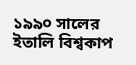১৯৯০ সালের ইতালি বিশ্বকাপ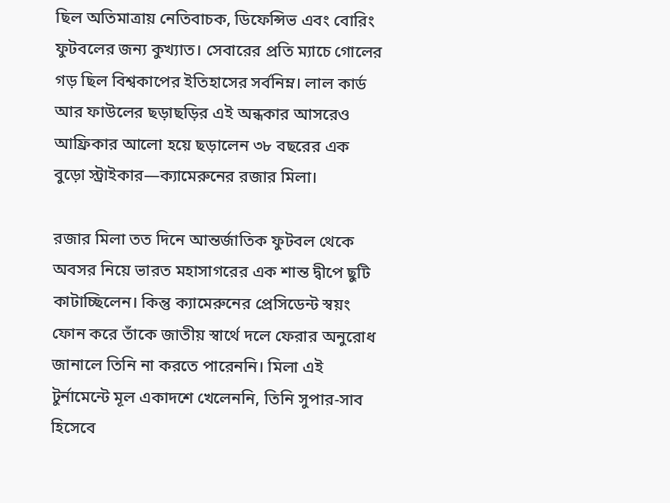ছিল অতিমাত্রায় নেতিবাচক, ডিফেন্সিভ এবং বোরিং ফুটবলের জন্য কুখ্যাত। সেবারের প্রতি ম্যাচে গোলের গড় ছিল বিশ্বকাপের ইতিহাসের সর্বনিম্ন। লাল কার্ড আর ফাউলের ছড়াছড়ির এই অন্ধকার আসরেও আফ্রিকার আলো হয়ে ছড়ালেন ৩৮ বছরের এক বুড়ো স্ট্রাইকার—ক্যামেরুনের রজার মিলা।

রজার মিলা তত দিনে আন্তর্জাতিক ফুটবল থেকে অবসর নিয়ে ভারত মহাসাগরের এক শান্ত দ্বীপে ছুটি কাটাচ্ছিলেন। কিন্তু ক্যামেরুনের প্রেসিডেন্ট স্বয়ং ফোন করে তাঁকে জাতীয় স্বার্থে দলে ফেরার অনুরোধ জানালে তিনি না করতে পারেননি। মিলা এই টুর্নামেন্টে মূল একাদশে খেলেননি, তিনি সুপার-সাব হিসেবে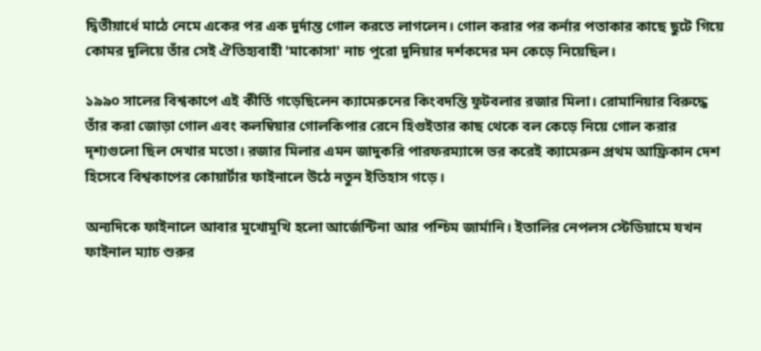দ্বিতীয়ার্ধে মাঠে নেমে একের পর এক দুর্দান্ত গোল করতে লাগলেন। গোল করার পর কর্নার পতাকার কাছে ছুটে গিয়ে কোমর দুলিয়ে তাঁর সেই ঐতিহ্যবাহী 'মাকোসা' নাচ পুরো দুনিয়ার দর্শকদের মন কেড়ে নিয়েছিল।

১৯৯০ সালের বিশ্বকাপে এই কীর্তি গড়েছিলেন ক্যামেরুনের কিংবদন্তি ফুটবলার রজার মিলা। রোমানিয়ার বিরুদ্ধে তাঁর করা জোড়া গোল এবং কলম্বিয়ার গোলকিপার রেনে হিগুইতার কাছ থেকে বল কেড়ে নিয়ে গোল করার দৃশ্যগুলো ছিল দেখার মতো। রজার মিলার এমন জাদুকরি পারফরম্যান্সে ভর করেই ক্যামেরুন প্রথম আফ্রিকান দেশ হিসেবে বিশ্বকাপের কোয়ার্টার ফাইনালে উঠে নতুন ইতিহাস গড়ে।

অন্যদিকে ফাইনালে আবার মুখোমুখি হলো আর্জেন্টিনা আর পশ্চিম জার্মানি। ইতালির নেপলস স্টেডিয়ামে যখন ফাইনাল ম্যাচ শুরুর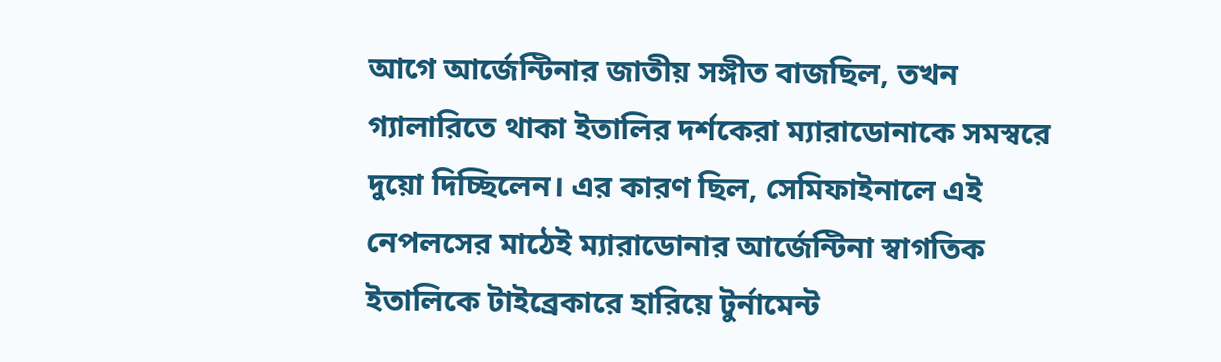আগে আর্জেন্টিনার জাতীয় সঙ্গীত বাজছিল, তখন গ্যালারিতে থাকা ইতালির দর্শকেরা ম্যারাডোনাকে সমস্বরে দুয়ো দিচ্ছিলেন। এর কারণ ছিল, সেমিফাইনালে এই নেপলসের মাঠেই ম্যারাডোনার আর্জেন্টিনা স্বাগতিক ইতালিকে টাইব্রেকারে হারিয়ে টুর্নামেন্ট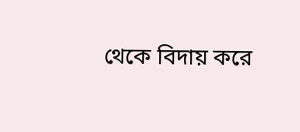থেকে বিদায় করে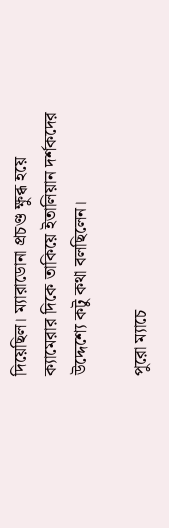দিয়েছিল। ম্যারাডোনা প্রচণ্ড ক্ষুব্ধ হয়ে ক্যামেরার দিকে তাকিয়ে ইতালিয়ান দর্শকদের উদ্দেশ্যে কটু কথা বলছিলেন।

পুরো ম্যাচে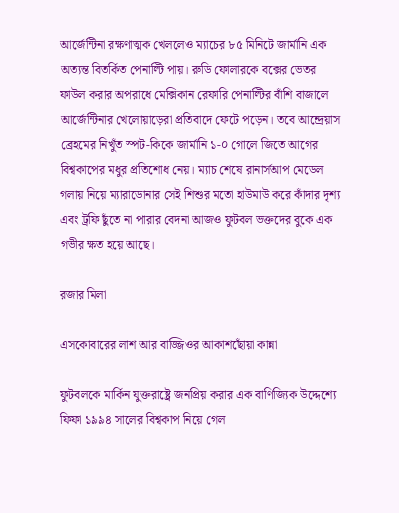আর্জেন্টিনা রক্ষণাত্মক খেললেও ম্যাচের ৮৫ মিনিটে জার্মানি এক অত্যন্ত বিতর্কিত পেনাল্টি পায়। রুডি ফোলারকে বক্সের ভেতর ফাউল করার অপরাধে মেক্সিকান রেফারি পেনাল্টির বাঁশি বাজালে আর্জেন্টিনার খেলোয়াড়েরা প্রতিবাদে ফেটে পড়েন। তবে আন্দ্রেয়াস ব্রেহমের নিখুঁত স্পট-কিকে জার্মানি ১-০ গোলে জিতে আগের বিশ্বকাপের মধুর প্রতিশোধ নেয়। ম্যাচ শেষে রানার্সআপ মেডেল গলায় নিয়ে ম্যারাডোনার সেই শিশুর মতো হাউমাউ করে কাঁদার দৃশ্য এবং ট্রফি ছুঁতে না পারার বেদনা আজও ফুটবল ভক্তদের বুকে এক গভীর ক্ষত হয়ে আছে।

রজার মিলা

এসকোবারের লাশ আর বাজ্জিওর আকাশছোঁয়া কান্না

ফুটবলকে মার্কিন যুক্তরাষ্ট্রে জনপ্রিয় করার এক বাণিজ্যিক উদ্দেশ্যে ফিফা ১৯৯৪ সালের বিশ্বকাপ নিয়ে গেল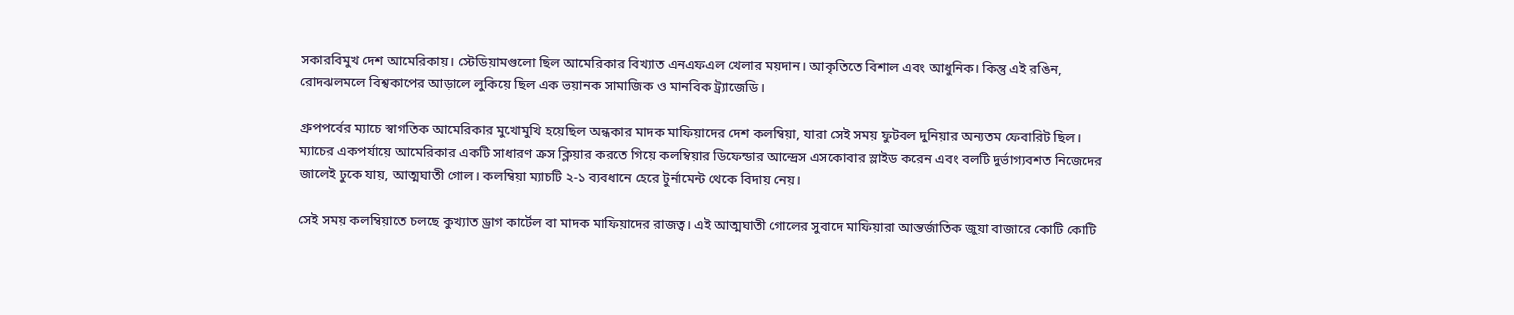সকারবিমুখ দেশ আমেরিকায়। স্টেডিয়ামগুলো ছিল আমেরিকার বিখ্যাত এনএফএল খেলার ময়দান। আকৃতিতে বিশাল এবং আধুনিক। কিন্তু এই রঙিন, রোদঝলমলে বিশ্বকাপের আড়ালে লুকিয়ে ছিল এক ভয়ানক সামাজিক ও মানবিক ট্র্যাজেডি।

গ্রুপপর্বের ম্যাচে স্বাগতিক আমেরিকার মুখোমুখি হয়েছিল অন্ধকার মাদক মাফিয়াদের দেশ কলম্বিয়া, যারা সেই সময় ফুটবল দুনিয়ার অন্যতম ফেবারিট ছিল। ম্যাচের একপর্যায়ে আমেরিকার একটি সাধারণ ক্রস ক্লিয়ার করতে গিয়ে কলম্বিয়ার ডিফেন্ডার আন্দ্রেস এসকোবার স্লাইড করেন এবং বলটি দুর্ভাগ্যবশত নিজেদের জালেই ঢুকে যায়, আত্মঘাতী গোল। কলম্বিয়া ম্যাচটি ২-১ ব্যবধানে হেরে টুর্নামেন্ট থেকে বিদায় নেয়।

সেই সময় কলম্বিয়াতে চলছে কুখ্যাত ড্রাগ কার্টেল বা মাদক মাফিয়াদের রাজত্ব। এই আত্মঘাতী গোলের সুবাদে মাফিয়ারা আন্তর্জাতিক জুয়া বাজারে কোটি কোটি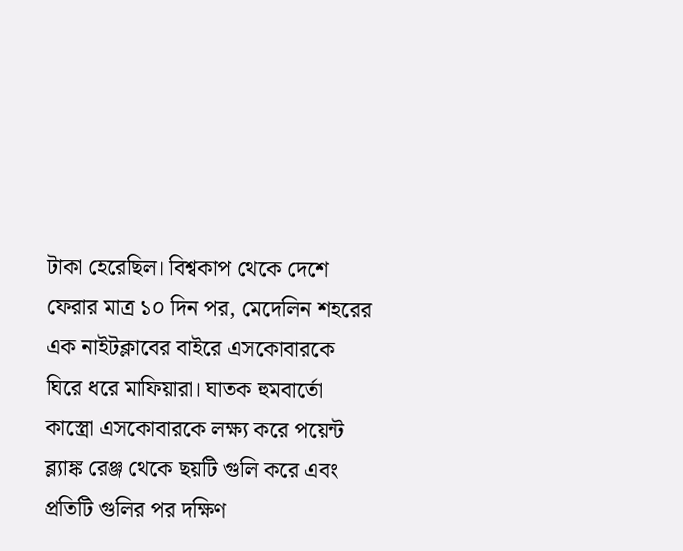টাকা হেরেছিল। বিশ্বকাপ থেকে দেশে ফেরার মাত্র ১০ দিন পর, মেদেলিন শহরের এক নাইটক্লাবের বাইরে এসকোবারকে ঘিরে ধরে মাফিয়ারা। ঘাতক হুমবার্তো কাস্ত্রো এসকোবারকে লক্ষ্য করে পয়েন্ট ব্ল্যাঙ্ক রেঞ্জ থেকে ছয়টি গুলি করে এবং প্রতিটি গুলির পর দক্ষিণ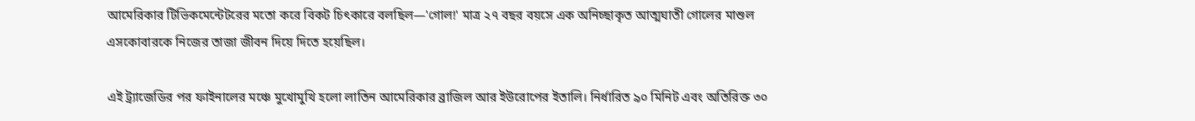আমেরিকার টিভিকমেন্টেটরের মতো করে বিকট চিৎকারে বলছিল—'গোল!' মাত্র ২৭ বছর বয়সে এক অনিচ্ছাকৃত আত্মঘাতী গোলের মাশুল এসকোবারকে নিজের তাজা জীবন দিয়ে দিতে হয়েছিল।

এই ট্র্যাজেডির পর ফাইনালের মঞ্চে মুখোমুখি হলো লাতিন আমেরিকার ব্রাজিল আর ইউরোপের ইতালি। নির্ধারিত ৯০ মিনিট এবং অতিরিক্ত ৩০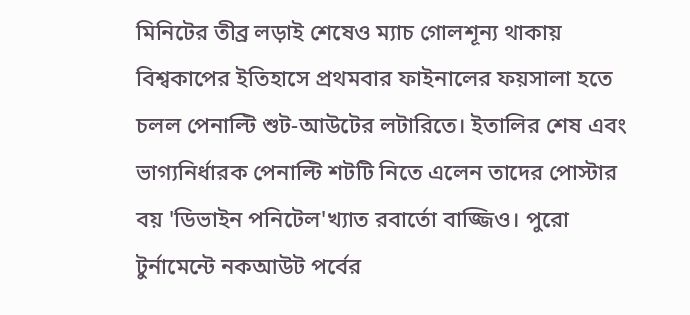মিনিটের তীব্র লড়াই শেষেও ম্যাচ গোলশূন্য থাকায় বিশ্বকাপের ইতিহাসে প্রথমবার ফাইনালের ফয়সালা হতে চলল পেনাল্টি শুট-আউটের লটারিতে। ইতালির শেষ এবং ভাগ্যনির্ধারক পেনাল্টি শটটি নিতে এলেন তাদের পোস্টার বয় 'ডিভাইন পনিটেল'খ্যাত রবার্তো বাজ্জিও। পুরো টুর্নামেন্টে নকআউট পর্বের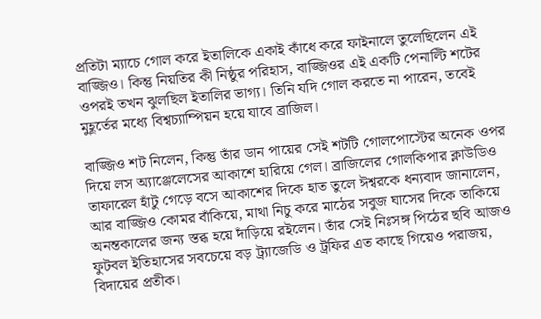প্রতিটা ম্যাচে গোল করে ইতালিকে একাই কাঁধে করে ফাইনালে তুলেছিলেন এই বাজ্জিও। কিন্তু নিয়তির কী নিষ্ঠুর পরিহাস, বাজ্জিওর এই একটি পেনাল্টি শটের ওপরই তখন ঝুলছিল ইতালির ভাগ্য। তিনি যদি গোল করতে না পারেন, তবেই মুহূর্তের মধ্যে বিশ্বচ্যাম্পিয়ন হয়ে যাবে ব্রাজিল।

বাজ্জিও শট নিলেন, কিন্তু তাঁর ডান পায়ের সেই শটটি গোলপোস্টের অনেক ওপর দিয়ে লস অ্যাঞ্জেলেসের আকাশে হারিয়ে গেল। ব্রাজিলের গোলকিপার ক্লাউডিও তাফারেল হাঁটু গেড়ে বসে আকাশের দিকে হাত তুলে ঈশ্বরকে ধন্যবাদ জানালেন, আর বাজ্জিও কোমর বাঁকিয়ে, মাথা নিচু করে মাঠের সবুজ ঘাসের দিকে তাকিয়ে অনন্তকালের জন্য স্তব্ধ হয়ে দাঁড়িয়ে রইলেন। তাঁর সেই নিঃসঙ্গ পিঠের ছবি আজও ফুটবল ইতিহাসের সবচেয়ে বড় ট্র্যাজেডি ও ট্রফির এত কাছে গিয়েও পরাজয়, বিদায়ের প্রতীক।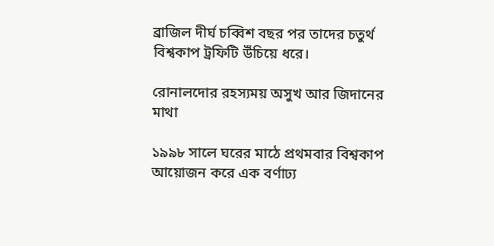ব্রাজিল দীর্ঘ চব্বিশ বছর পর তাদের চতুর্থ বিশ্বকাপ ট্রফিটি উঁচিয়ে ধরে।

রোনালদোর রহস্যময় অসুখ আর জিদানের মাথা

১৯৯৮ সালে ঘরের মাঠে প্রথমবার বিশ্বকাপ আয়োজন করে এক বর্ণাঢ্য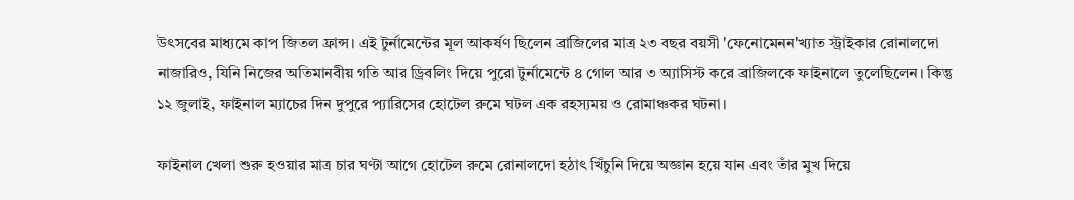উৎসবের মাধ্যমে কাপ জিতল ফ্রান্স। এই টুর্নামেন্টের মূল আকর্ষণ ছিলেন ব্রাজিলের মাত্র ২৩ বছর বয়সী 'ফেনোমেনন'খ্যাত স্ট্রাইকার রোনালদো নাজারিও, যিনি নিজের অতিমানবীয় গতি আর ড্রিবলিং দিয়ে পুরো টুর্নামেন্টে ৪ গোল আর ৩ অ্যাসিস্ট করে ব্রাজিলকে ফাইনালে তুলেছিলেন। কিন্তু ১২ জুলাই, ফাইনাল ম্যাচের দিন দুপুরে প্যারিসের হোটেল রুমে ঘটল এক রহস্যময় ও রোমাঞ্চকর ঘটনা।

ফাইনাল খেলা শুরু হওয়ার মাত্র চার ঘণ্টা আগে হোটেল রুমে রোনালদো হঠাৎ খিঁচুনি দিয়ে অজ্ঞান হয়ে যান এবং তাঁর মুখ দিয়ে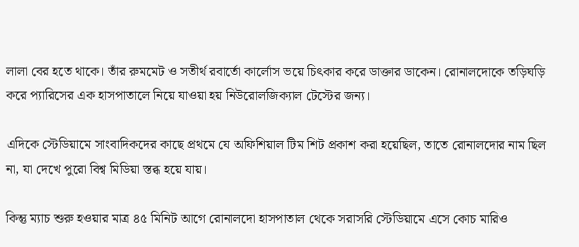লালা বের হতে থাকে। তাঁর রুমমেট ও সতীর্থ রবার্তো কার্লোস ভয়ে চিৎকার করে ডাক্তার ডাকেন। রোনালদোকে তড়িঘড়ি করে প্যারিসের এক হাসপাতালে নিয়ে যাওয়া হয় নিউরোলজিক্যাল টেস্টের জন্য।

এদিকে স্টেডিয়ামে সাংবাদিকদের কাছে প্রথমে যে অফিশিয়াল টিম শিট প্রকাশ করা হয়েছিল, তাতে রোনালদোর নাম ছিল না, যা দেখে পুরো বিশ্ব মিডিয়া স্তব্ধ হয়ে যায়।

কিন্তু ম্যাচ শুরু হওয়ার মাত্র ৪৫ মিনিট আগে রোনালদো হাসপাতাল থেকে সরাসরি স্টেডিয়ামে এসে কোচ মারিও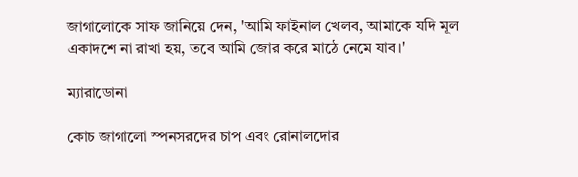জাগালোকে সাফ জানিয়ে দেন, 'আমি ফাইনাল খেলব, আমাকে যদি মূল একাদশে না রাখা হয়, তবে আমি জোর করে মাঠে নেমে যাব।'

ম্যারাডোনা

কোচ জাগালো স্পনসরদের চাপ এবং রোনালদোর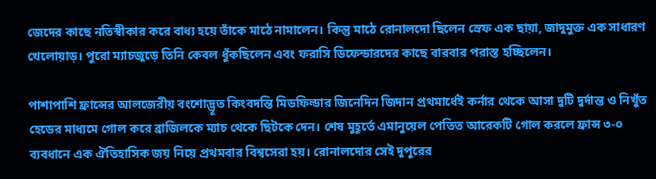জেদের কাছে নতিস্বীকার করে বাধ্য হয়ে তাঁকে মাঠে নামালেন। কিন্তু মাঠে রোনালদো ছিলেন স্রেফ এক ছায়া, জাদুমুক্ত এক সাধারণ খেলোয়াড়। পুরো ম্যাচজুড়ে তিনি কেবল ধুঁকছিলেন এবং ফরাসি ডিফেন্ডারদের কাছে বারবার পরাস্ত হচ্ছিলেন।

পাশাপাশি ফ্রান্সের আলজেরীয় বংশোদ্ভূত কিংবদন্তি মিডফিল্ডার জিনেদিন জিদান প্রথমার্ধেই কর্নার থেকে আসা দুটি দুর্দান্ত ও নিখুঁত হেডের মাধ্যমে গোল করে ব্রাজিলকে ম্যাচ থেকে ছিটকে দেন। শেষ মুহূর্তে এমানুয়েল পেতিত আরেকটি গোল করলে ফ্রান্স ৩-০ ব্যবধানে এক ঐতিহাসিক জয় নিয়ে প্রথমবার বিশ্বসেরা হয়। রোনালদোর সেই দুপুরের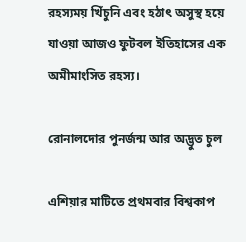রহস্যময় খিঁচুনি এবং হঠাৎ অসুস্থ হয়ে যাওয়া আজও ফুটবল ইতিহাসের এক অমীমাংসিত রহস্য।

রোনালদোর পুনর্জন্ম আর অদ্ভুত চুল

এশিয়ার মাটিতে প্রথমবার বিশ্বকাপ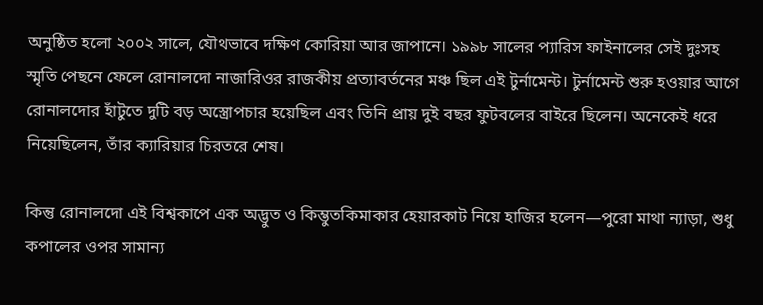অনুষ্ঠিত হলো ২০০২ সালে, যৌথভাবে দক্ষিণ কোরিয়া আর জাপানে। ১৯৯৮ সালের প্যারিস ফাইনালের সেই দুঃসহ স্মৃতি পেছনে ফেলে রোনালদো নাজারিওর রাজকীয় প্রত্যাবর্তনের মঞ্চ ছিল এই টুর্নামেন্ট। টুর্নামেন্ট শুরু হওয়ার আগে রোনালদোর হাঁটুতে দুটি বড় অস্ত্রোপচার হয়েছিল এবং তিনি প্রায় দুই বছর ফুটবলের বাইরে ছিলেন। অনেকেই ধরে নিয়েছিলেন, তাঁর ক্যারিয়ার চিরতরে শেষ।

কিন্তু রোনালদো এই বিশ্বকাপে এক অদ্ভুত ও কিম্ভুতকিমাকার হেয়ারকাট নিয়ে হাজির হলেন—পুরো মাথা ন্যাড়া, শুধু কপালের ওপর সামান্য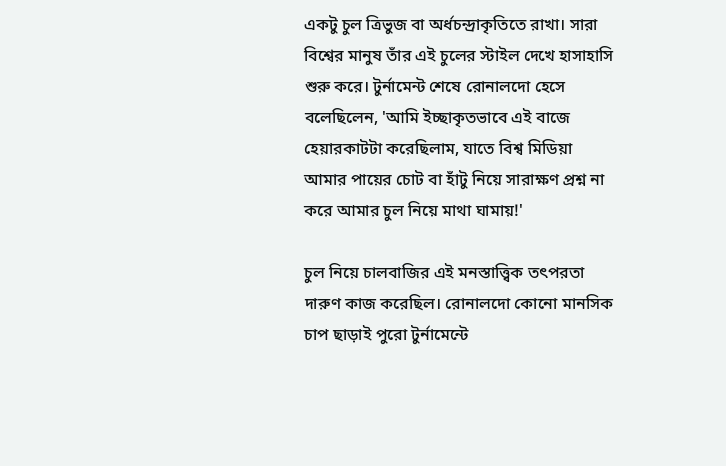একটু চুল ত্রিভুজ বা অর্ধচন্দ্রাকৃতিতে রাখা। সারা বিশ্বের মানুষ তাঁর এই চুলের স্টাইল দেখে হাসাহাসি শুরু করে। টুর্নামেন্ট শেষে রোনালদো হেসে বলেছিলেন, 'আমি ইচ্ছাকৃতভাবে এই বাজে হেয়ারকাটটা করেছিলাম, যাতে বিশ্ব মিডিয়া আমার পায়ের চোট বা হাঁটু নিয়ে সারাক্ষণ প্রশ্ন না করে আমার চুল নিয়ে মাথা ঘামায়!'

চুল নিয়ে চালবাজির এই মনস্তাত্ত্বিক তৎপরতা দারুণ কাজ করেছিল। রোনালদো কোনো মানসিক চাপ ছাড়াই পুরো টুর্নামেন্টে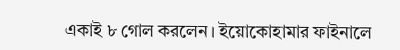একাই ৮ গোল করলেন। ইয়োকোহামার ফাইনালে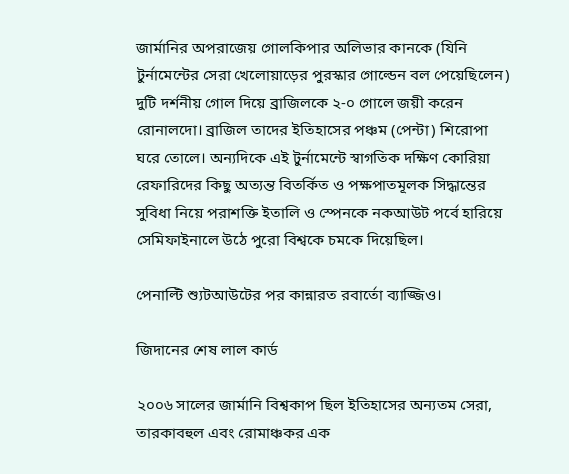জার্মানির অপরাজেয় গোলকিপার অলিভার কানকে (যিনি টুর্নামেন্টের সেরা খেলোয়াড়ের পুরস্কার গোল্ডেন বল পেয়েছিলেন) দুটি দর্শনীয় গোল দিয়ে ব্রাজিলকে ২-০ গোলে জয়ী করেন রোনালদো। ব্রাজিল তাদের ইতিহাসের পঞ্চম (পেন্টা) শিরোপা ঘরে তোলে। অন্যদিকে এই টুর্নামেন্টে স্বাগতিক দক্ষিণ কোরিয়া রেফারিদের কিছু অত্যন্ত বিতর্কিত ও পক্ষপাতমূলক সিদ্ধান্তের সুবিধা নিয়ে পরাশক্তি ইতালি ও স্পেনকে নকআউট পর্বে হারিয়ে সেমিফাইনালে উঠে পুরো বিশ্বকে চমকে দিয়েছিল।

পেনাল্টি শ্যুটআউটের পর কান্নারত রবার্তো ব্যাজ্জিও।

জিদানের শেষ লাল কার্ড

২০০৬ সালের জার্মানি বিশ্বকাপ ছিল ইতিহাসের অন্যতম সেরা, তারকাবহুল এবং রোমাঞ্চকর এক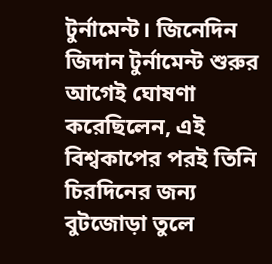টুর্নামেন্ট। জিনেদিন জিদান টুর্নামেন্ট শুরুর আগেই ঘোষণা করেছিলেন, এই বিশ্বকাপের পরই তিনি চিরদিনের জন্য বুটজোড়া তুলে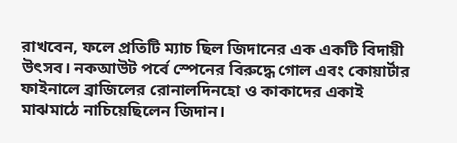রাখবেন, ফলে প্রতিটি ম্যাচ ছিল জিদানের এক একটি বিদায়ী উৎসব। নকআউট পর্বে স্পেনের বিরুদ্ধে গোল এবং কোয়ার্টার ফাইনালে ব্রাজিলের রোনালদিনহো ও কাকাদের একাই মাঝমাঠে নাচিয়েছিলেন জিদান।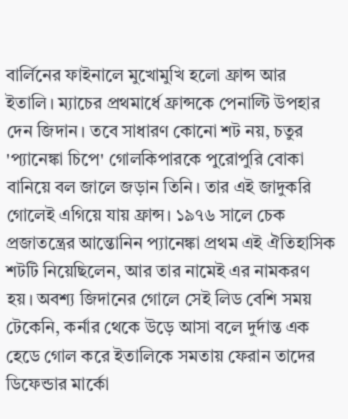বার্লিনের ফাইনালে মুখোমুখি হলো ফ্রান্স আর ইতালি। ম্যাচের প্রথমার্ধে ফ্রান্সকে পেনাল্টি উপহার দেন জিদান। তবে সাধারণ কোনো শট নয়, চতুর 'প্যানেঙ্কা চিপে' গোলকিপারকে পুরোপুরি বোকা বানিয়ে বল জালে জড়ান তিনি। তার এই জাদুকরি গোলেই এগিয়ে যায় ফ্রান্স। ১৯৭৬ সালে চেক প্রজাতন্ত্রের আন্তোনিন প্যানেঙ্কা প্রথম এই ঐতিহাসিক শটটি নিয়েছিলেন, আর তার নামেই এর নামকরণ হয়। অবশ্য জিদানের গোলে সেই লিড বেশি সময় টেকেনি, কর্নার থেকে উড়ে আসা বলে দুর্দান্ত এক হেডে গোল করে ইতালিকে সমতায় ফেরান তাদের ডিফেন্ডার মার্কো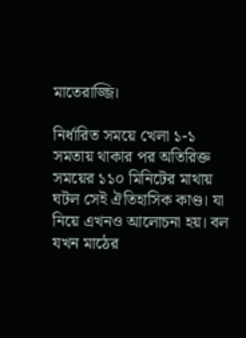মাতেরাজ্জি।

নির্ধারিত সময়ে খেলা ১-১ সমতায় থাকার পর অতিরিক্ত সময়ের ১১০ মিনিটের মাথায় ঘটল সেই ঐতিহাসিক কাণ্ড। যা নিয়ে এখনও আলোচনা হয়। বল যখন মাঠের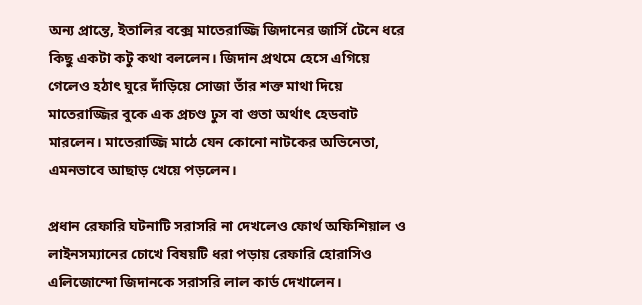অন্য প্রান্তে, ইতালির বক্সে মাতেরাজ্জি জিদানের জার্সি টেনে ধরে কিছু একটা কটু কথা বললেন। জিদান প্রথমে হেসে এগিয়ে গেলেও হঠাৎ ঘুরে দাঁড়িয়ে সোজা তাঁর শক্ত মাথা দিয়ে মাতেরাজ্জির বুকে এক প্রচণ্ড ঢুস বা গুতা অর্থাৎ হেডবাট  মারলেন। মাতেরাজ্জি মাঠে যেন কোনো নাটকের অভিনেতা, এমনভাবে আছাড় খেয়ে পড়লেন।

প্রধান রেফারি ঘটনাটি সরাসরি না দেখলেও ফোর্থ অফিশিয়াল ও লাইনসম্যানের চোখে বিষয়টি ধরা পড়ায় রেফারি হোরাসিও এলিজোন্দো জিদানকে সরাসরি লাল কার্ড দেখালেন।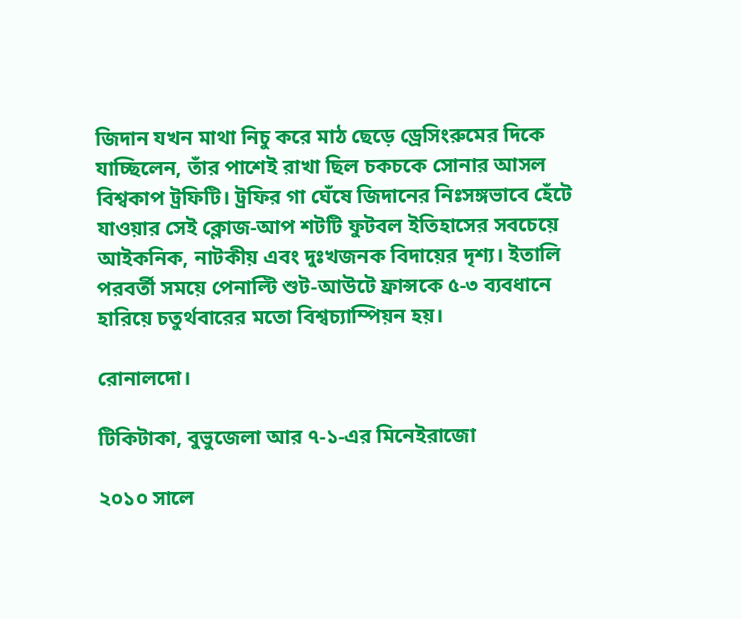জিদান যখন মাথা নিচু করে মাঠ ছেড়ে ড্রেসিংরুমের দিকে যাচ্ছিলেন, তাঁর পাশেই রাখা ছিল চকচকে সোনার আসল বিশ্বকাপ ট্রফিটি। ট্রফির গা ঘেঁষে জিদানের নিঃসঙ্গভাবে হেঁটে যাওয়ার সেই ক্লোজ-আপ শটটি ফুটবল ইতিহাসের সবচেয়ে আইকনিক, নাটকীয় এবং দুঃখজনক বিদায়ের দৃশ্য। ইতালি পরবর্তী সময়ে পেনাল্টি শুট-আউটে ফ্রান্সকে ৫-৩ ব্যবধানে হারিয়ে চতুর্থবারের মতো বিশ্বচ্যাম্পিয়ন হয়।

রোনালদো।

টিকিটাকা, বুভুজেলা আর ৭-১-এর মিনেইরাজো

২০১০ সালে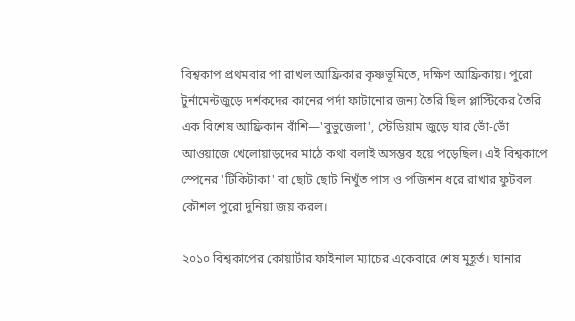বিশ্বকাপ প্রথমবার পা রাখল আফ্রিকার কৃষ্ণভূমিতে, দক্ষিণ আফ্রিকায়। পুরো টুর্নামেন্টজুড়ে দর্শকদের কানের পর্দা ফাটানোর জন্য তৈরি ছিল প্লাস্টিকের তৈরি এক বিশেষ আফ্রিকান বাঁশি—'বুভুজেলা', স্টেডিয়াম জুড়ে যার ভোঁ-ভোঁ আওয়াজে খেলোয়াড়দের মাঠে কথা বলাই অসম্ভব হয়ে পড়েছিল। এই বিশ্বকাপে স্পেনের 'টিকিটাকা' বা ছোট ছোট নিখুঁত পাস ও পজিশন ধরে রাখার ফুটবল কৌশল পুরো দুনিয়া জয় করল।

২০১০ বিশ্বকাপের কোয়ার্টার ফাইনাল ম্যাচের একেবারে শেষ মুহূর্ত। ঘানার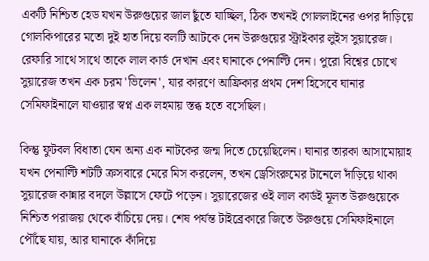একটি নিশ্চিত হেড যখন উরুগুয়ের জাল ছুঁতে যাচ্ছিল, ঠিক তখনই গোললাইনের ওপর দাঁড়িয়ে গোলকিপারের মতো দুই হাত দিয়ে বলটি আটকে দেন উরুগুয়ের স্ট্রাইকার লুইস সুয়ারেজ। রেফারি সাথে সাথে তাকে লাল কার্ড দেখান এবং ঘানাকে পেনাল্টি দেন। পুরো বিশ্বের চোখে সুয়ারেজ তখন এক চরম 'ভিলেন', যার কারণে আফ্রিকার প্রথম দেশ হিসেবে ঘানার সেমিফাইনালে যাওয়ার স্বপ্ন এক লহমায় স্তব্ধ হতে বসেছিল।

কিন্তু ফুটবল বিধাতা যেন অন্য এক নাটকের জন্ম দিতে চেয়েছিলেন। ঘানার তারকা আসামোয়াহ যখন পেনাল্টি শটটি ক্রসবারে মেরে মিস করলেন, তখন ড্রেসিংরুমের টানেলে দাঁড়িয়ে থাকা সুয়ারেজ কান্নার বদলে উল্লাসে ফেটে পড়েন। সুয়ারেজের ওই লাল কার্ডই মূলত উরুগুয়েকে নিশ্চিত পরাজয় থেকে বাঁচিয়ে দেয়। শেষ পর্যন্ত টাইব্রেকারে জিতে উরুগুয়ে সেমিফাইনালে পৌঁছে যায়, আর ঘানাকে কাঁদিয়ে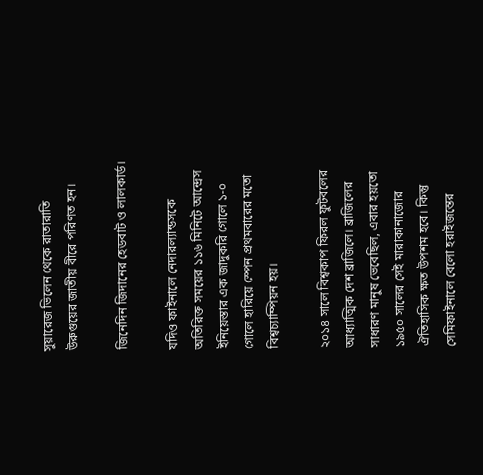সুয়ারেজ ভিলেন থেকে রাতারাতি উরুগুয়ের জাতীয় বীরে পরিণত হন।

জিনেদিন জিদানের হেডবাট ও লালকার্ড।

যদিও ফাইনালে নেদারল্যান্ডসকে অতিরিক্ত সময়ের ১১৬ মিনিটে আন্দ্রেস ইনিয়েস্তার এক জাদুকরি গোলে ১-০ গোলে হারিয়ে স্পেন প্রথমবারের মতো বিশ্বচ্যাম্পিয়ন হয়।

২০১৪ সালে বিশ্বকাপ ফিরল ফুটবলের আধ্যাত্মিক দেশ ব্রাজিলে। ব্রাজিলের সাধারণ মানুষ ভেবেছিল, এবার হয়তো ১৯৫০ সালের সেই মারাকানাজোর ঐতিহাসিক ক্ষত উপশম হবে। কিন্তু সেমিফাইনালে বেলো হরাইজন্তের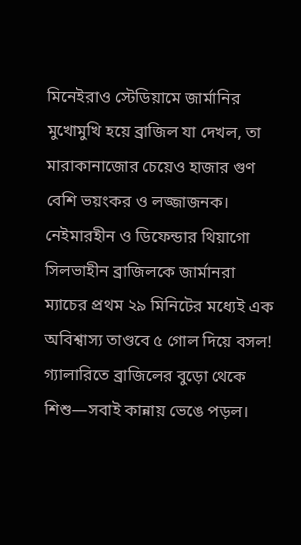মিনেইরাও স্টেডিয়ামে জার্মানির মুখোমুখি হয়ে ব্রাজিল যা দেখল, তা মারাকানাজোর চেয়েও হাজার গুণ বেশি ভয়ংকর ও লজ্জাজনক। নেইমারহীন ও ডিফেন্ডার থিয়াগো সিলভাহীন ব্রাজিলকে জার্মানরা ম্যাচের প্রথম ২৯ মিনিটের মধ্যেই এক অবিশ্বাস্য তাণ্ডবে ৫ গোল দিয়ে বসল! গ্যালারিতে ব্রাজিলের বুড়ো থেকে শিশু—সবাই কান্নায় ভেঙে পড়ল।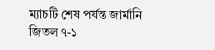ম্যাচটি শেষ পর্যন্ত জার্মানি জিতল ৭-১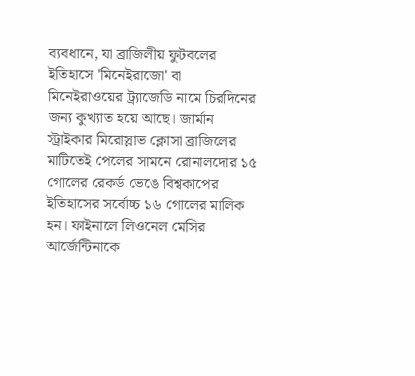ব্যবধানে, যা ব্রাজিলীয় ফুটবলের ইতিহাসে 'মিনেইরাজো' বা মিনেইরাওয়ের ট্র্যাজেডি নামে চিরদিনের জন্য কুখ্যাত হয়ে আছে। জার্মান স্ট্রাইকার মিরোস্লাভ ক্লোসা ব্রাজিলের মাটিতেই পেলের সামনে রোনালদোর ১৫ গোলের রেকর্ড ভেঙে বিশ্বকাপের ইতিহাসের সর্বোচ্চ ১৬ গোলের মালিক হন। ফাইনালে লিওনেল মেসির আর্জেন্টিনাকে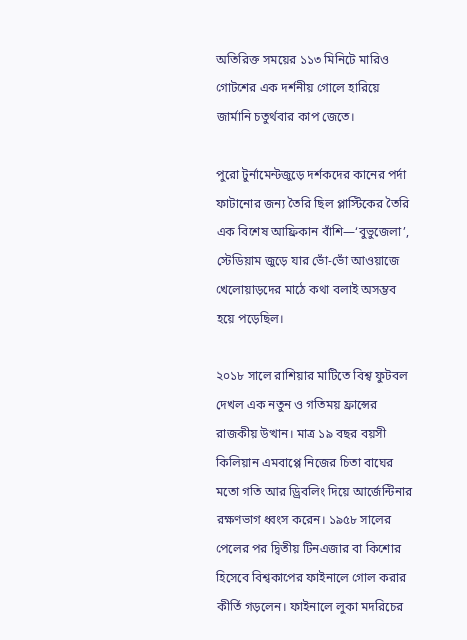অতিরিক্ত সময়ের ১১৩ মিনিটে মারিও গোটশের এক দর্শনীয় গোলে হারিয়ে জার্মানি চতুর্থবার কাপ জেতে।

পুরো টুর্নামেন্টজুড়ে দর্শকদের কানের পর্দা ফাটানোর জন্য তৈরি ছিল প্লাস্টিকের তৈরি এক বিশেষ আফ্রিকান বাঁশি—‘বুভুজেলা’, স্টেডিয়াম জুড়ে যার ভোঁ-ভোঁ আওয়াজে খেলোয়াড়দের মাঠে কথা বলাই অসম্ভব হয়ে পড়েছিল।

২০১৮ সালে রাশিয়ার মাটিতে বিশ্ব ফুটবল দেখল এক নতুন ও গতিময় ফ্রান্সের রাজকীয় উত্থান। মাত্র ১৯ বছর বয়সী কিলিয়ান এমবাপ্পে নিজের চিতা বাঘের মতো গতি আর ড্রিবলিং দিয়ে আর্জেন্টিনার রক্ষণভাগ ধ্বংস করেন। ১৯৫৮ সালের পেলের পর দ্বিতীয় টিনএজার বা কিশোর হিসেবে বিশ্বকাপের ফাইনালে গোল করার কীর্তি গড়লেন। ফাইনালে লুকা মদরিচের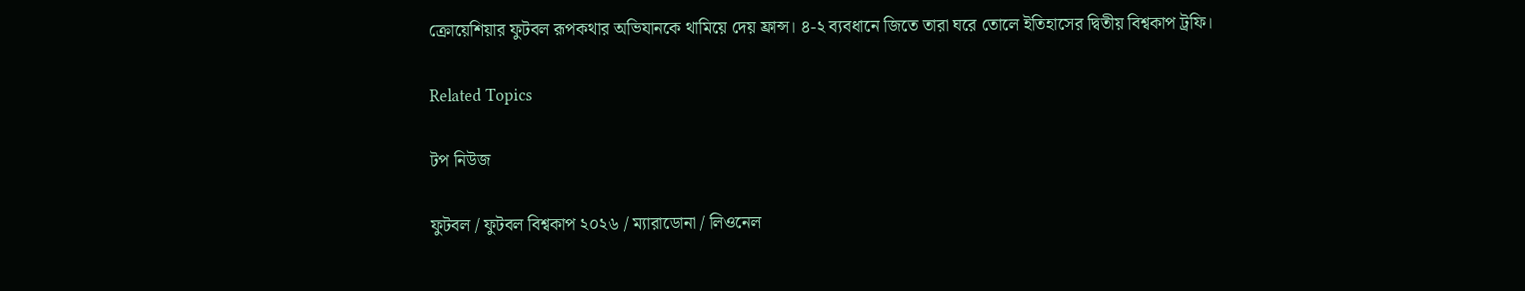ক্রোয়েশিয়ার ফুটবল রূপকথার অভিযানকে থামিয়ে দেয় ফ্রান্স। ৪-২ ব্যবধানে জিতে তারা ঘরে তোলে ইতিহাসের দ্বিতীয় বিশ্বকাপ ট্রফি।

Related Topics

টপ নিউজ

ফুটবল / ফুটবল বিশ্বকাপ ২০২৬ / ম্যারাডোনা / লিওনেল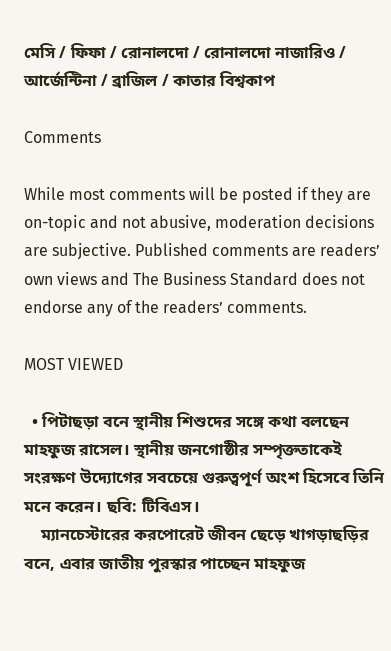মেসি / ফিফা / রোনালদো / রোনালদো নাজারিও / আর্জেন্টিনা / ব্রাজিল / কাতার বিশ্বকাপ

Comments

While most comments will be posted if they are on-topic and not abusive, moderation decisions are subjective. Published comments are readers’ own views and The Business Standard does not endorse any of the readers’ comments.

MOST VIEWED

  • পিটাছড়া বনে স্থানীয় শিশুদের সঙ্গে কথা বলছেন মাহফুজ রাসেল। স্থানীয় জনগোষ্ঠীর সম্পৃক্ততাকেই সংরক্ষণ উদ্যোগের সবচেয়ে গুরুত্বপূর্ণ অংশ হিসেবে তিনি মনে করেন। ছবি: টিবিএস।
    ম্যানচেস্টারের করপোরেট জীবন ছেড়ে খাগড়াছড়ির বনে, এবার জাতীয় পুরস্কার পাচ্ছেন মাহফুজ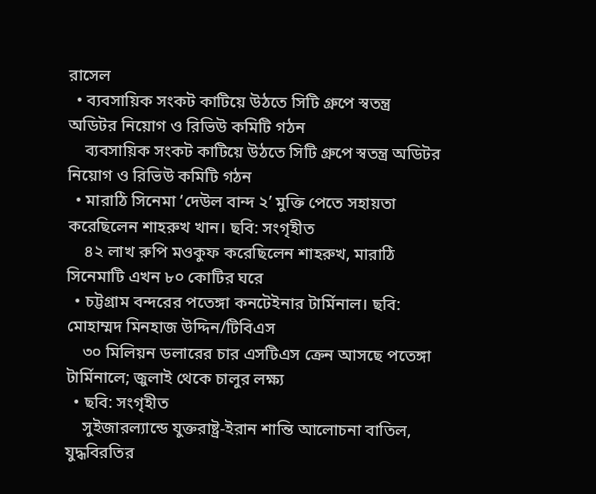রাসেল
  • ব্যবসায়িক সংকট কাটিয়ে উঠতে সিটি গ্রুপে স্বতন্ত্র অডিটর নিয়োগ ও রিভিউ কমিটি গঠন
    ব্যবসায়িক সংকট কাটিয়ে উঠতে সিটি গ্রুপে স্বতন্ত্র অডিটর নিয়োগ ও রিভিউ কমিটি গঠন
  • মারাঠি সিনেমা ‘দেউল বান্দ ২’ মুক্তি পেতে সহায়তা করেছিলেন শাহরুখ খান। ছবি: সংগৃহীত
    ৪২ লাখ রুপি মওকুফ করেছিলেন শাহরুখ, মারাঠি সিনেমাটি এখন ৮০ কোটির ঘরে
  • চট্টগ্রাম বন্দরের পতেঙ্গা কনটেইনার টার্মিনাল। ছবি: মোহাম্মদ মিনহাজ উদ্দিন/টিবিএস
    ৩০ মিলিয়ন ডলারের চার এসটিএস ক্রেন আসছে পতেঙ্গা টার্মিনালে; জুলাই থেকে চালুর লক্ষ্য
  • ছবি: সংগৃহীত
    সুইজারল্যান্ডে যুক্তরাষ্ট্র-ইরান শান্তি আলোচনা বাতিল, যুদ্ধবিরতির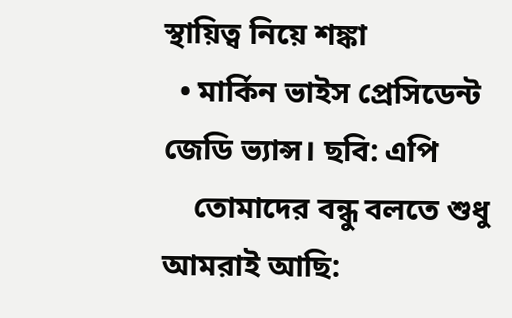স্থায়িত্ব নিয়ে শঙ্কা
  • মার্কিন ভাইস প্রেসিডেন্ট জেডি ভ্যান্স। ছবি: এপি
    তোমাদের বন্ধু বলতে শুধু আমরাই আছি: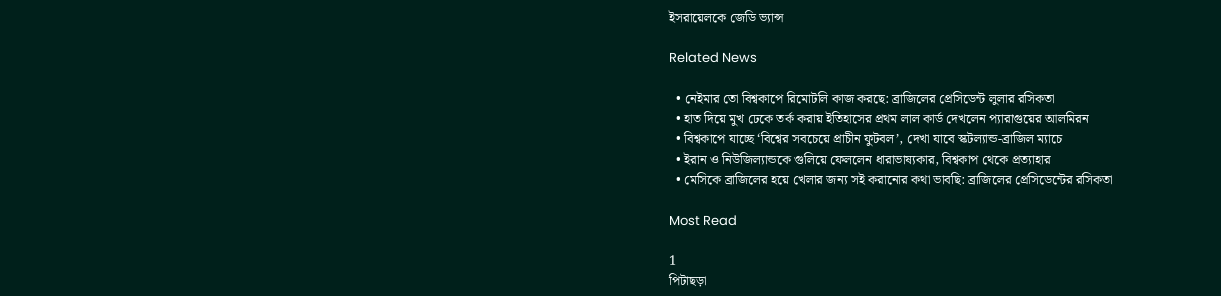ইসরায়েলকে জেডি ভ্যান্স

Related News

  • নেইমার তো বিশ্বকাপে রিমোটলি কাজ করছে: ব্রাজিলের প্রেসিডেন্ট লুলার রসিকতা
  • হাত দিয়ে মুখ ঢেকে তর্ক করায় ইতিহাসের প্রথম লাল কার্ড দেখলেন প্যারাগুয়ের আলমিরন
  • বিশ্বকাপে যাচ্ছে ‘বিশ্বের সবচেয়ে প্রাচীন ফুটবল’, দেখা যাবে স্কটল্যান্ড-ব্রাজিল ম্যাচে
  • ইরান ও নিউজিল্যান্ডকে গুলিয়ে ফেললেন ধারাভাষ্যকার, বিশ্বকাপ থেকে প্রত্যাহার
  • মেসিকে ব্রাজিলের হয়ে খেলার জন্য সই করানোর কথা ভাবছি: ব্রাজিলের প্রেসিডেন্টের রসিকতা

Most Read

1
পিটাছড়া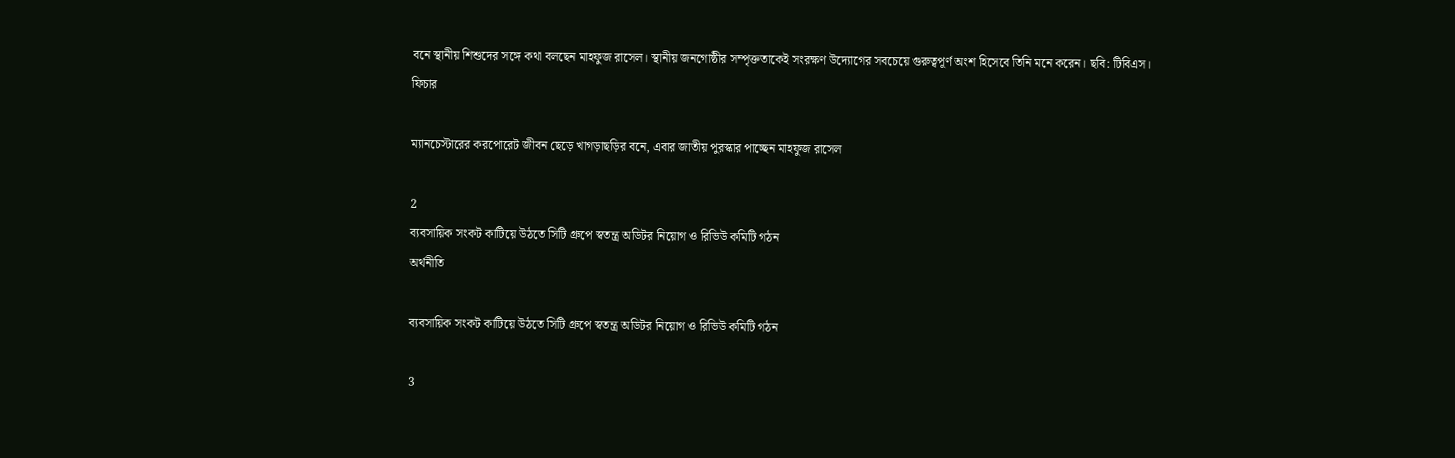বনে স্থানীয় শিশুদের সঙ্গে কথা বলছেন মাহফুজ রাসেল। স্থানীয় জনগোষ্ঠীর সম্পৃক্ততাকেই সংরক্ষণ উদ্যোগের সবচেয়ে গুরুত্বপূর্ণ অংশ হিসেবে তিনি মনে করেন। ছবি: টিবিএস।
ফিচার

ম্যানচেস্টারের করপোরেট জীবন ছেড়ে খাগড়াছড়ির বনে, এবার জাতীয় পুরস্কার পাচ্ছেন মাহফুজ রাসেল

2
ব্যবসায়িক সংকট কাটিয়ে উঠতে সিটি গ্রুপে স্বতন্ত্র অডিটর নিয়োগ ও রিভিউ কমিটি গঠন
অর্থনীতি

ব্যবসায়িক সংকট কাটিয়ে উঠতে সিটি গ্রুপে স্বতন্ত্র অডিটর নিয়োগ ও রিভিউ কমিটি গঠন

3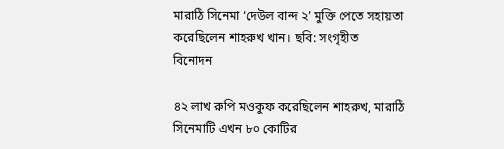মারাঠি সিনেমা ‘দেউল বান্দ ২’ মুক্তি পেতে সহায়তা করেছিলেন শাহরুখ খান। ছবি: সংগৃহীত
বিনোদন

৪২ লাখ রুপি মওকুফ করেছিলেন শাহরুখ, মারাঠি সিনেমাটি এখন ৮০ কোটির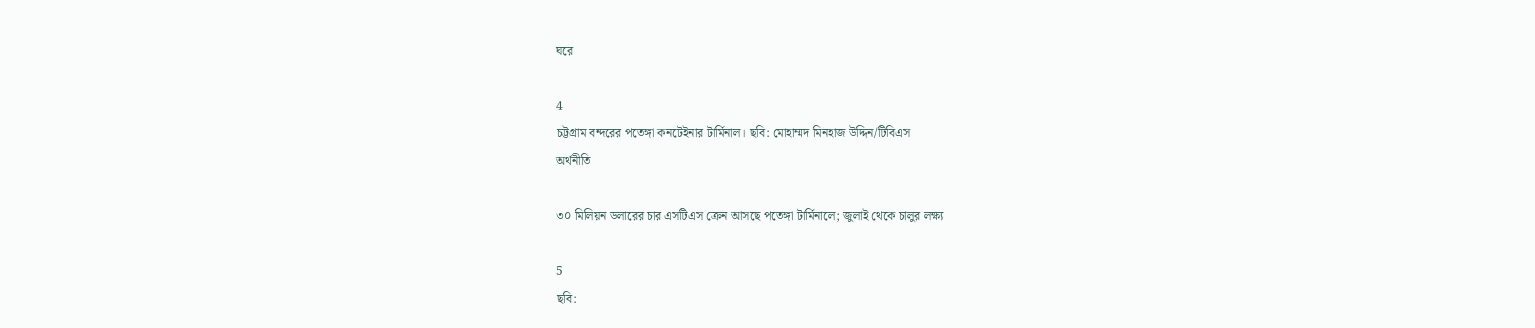ঘরে

4
চট্টগ্রাম বন্দরের পতেঙ্গা কনটেইনার টার্মিনাল। ছবি: মোহাম্মদ মিনহাজ উদ্দিন/টিবিএস
অর্থনীতি

৩০ মিলিয়ন ডলারের চার এসটিএস ক্রেন আসছে পতেঙ্গা টার্মিনালে; জুলাই থেকে চালুর লক্ষ্য

5
ছবি: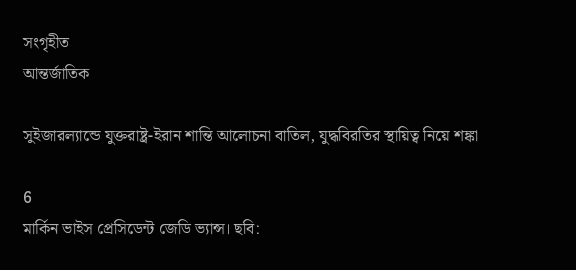সংগৃহীত
আন্তর্জাতিক

সুইজারল্যান্ডে যুক্তরাষ্ট্র-ইরান শান্তি আলোচনা বাতিল, যুদ্ধবিরতির স্থায়িত্ব নিয়ে শঙ্কা

6
মার্কিন ভাইস প্রেসিডেন্ট জেডি ভ্যান্স। ছবি: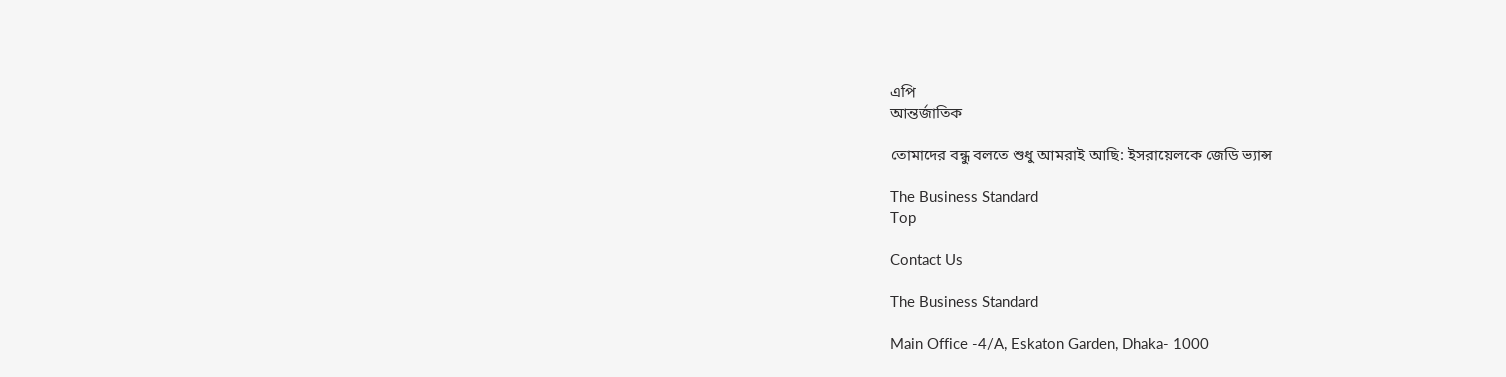এপি
আন্তর্জাতিক

তোমাদের বন্ধু বলতে শুধু আমরাই আছি: ইসরায়েলকে জেডি ভ্যান্স

The Business Standard
Top

Contact Us

The Business Standard

Main Office -4/A, Eskaton Garden, Dhaka- 1000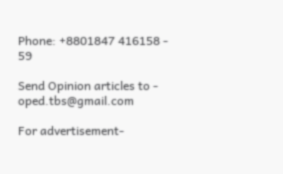Phone: +8801847 416158 - 59

Send Opinion articles to - oped.tbs@gmail.com

For advertisement-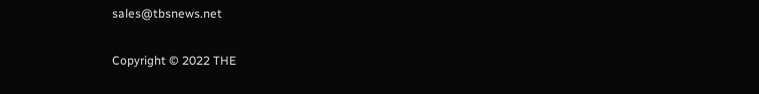sales@tbsnews.net

Copyright © 2022 THE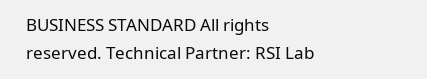BUSINESS STANDARD All rights reserved. Technical Partner: RSI Lab